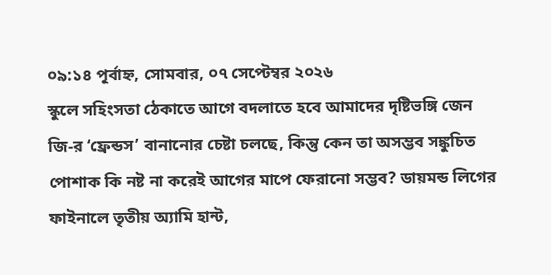০৯:১৪ পূর্বাহ্ন, সোমবার, ০৭ সেপ্টেম্বর ২০২৬
স্কুলে সহিংসতা ঠেকাতে আগে বদলাতে হবে আমাদের দৃষ্টিভঙ্গি জেন জি-র ‘ফ্রেন্ডস’ বানানোর চেষ্টা চলছে, কিন্তু কেন তা অসম্ভব সঙ্কুচিত পোশাক কি নষ্ট না করেই আগের মাপে ফেরানো সম্ভব? ডায়মন্ড লিগের ফাইনালে তৃতীয় অ্যামি হান্ট,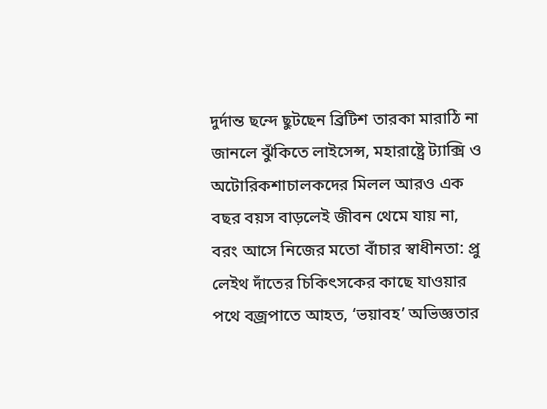দুর্দান্ত ছন্দে ছুটছেন ব্রিটিশ তারকা মারাঠি না জানলে ঝুঁকিতে লাইসেন্স, মহারাষ্ট্রে ট্যাক্সি ও অটোরিকশাচালকদের মিলল আরও এক বছর বয়স বাড়লেই জীবন থেমে যায় না, বরং আসে নিজের মতো বাঁচার স্বাধীনতা: প্রু লেইথ দাঁতের চিকিৎসকের কাছে যাওয়ার পথে বজ্রপাতে আহত, ‘ভয়াবহ’ অভিজ্ঞতার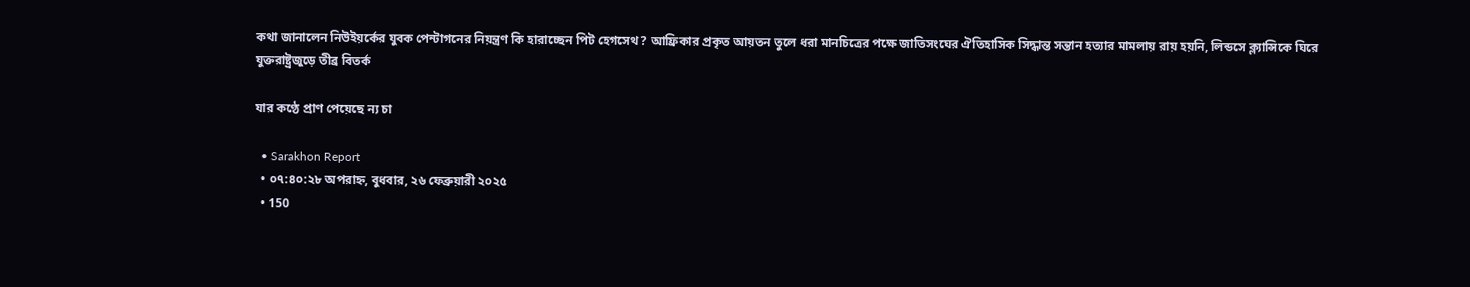কথা জানালেন নিউইয়র্কের যুবক পেন্টাগনের নিয়ন্ত্রণ কি হারাচ্ছেন পিট হেগসেথ? আফ্রিকার প্রকৃত আয়তন তুলে ধরা মানচিত্রের পক্ষে জাতিসংঘের ঐতিহাসিক সিদ্ধান্ত সন্তান হত্যার মামলায় রায় হয়নি, লিন্ডসে ক্ল্যান্সিকে ঘিরে যুক্তরাষ্ট্রজুড়ে তীব্র বিতর্ক

যার কণ্ঠে প্রাণ পেয়েছে ন্য চা

  • Sarakhon Report
  • ০৭:৪০:২৮ অপরাহ্ন, বুধবার, ২৬ ফেব্রুয়ারী ২০২৫
  • 150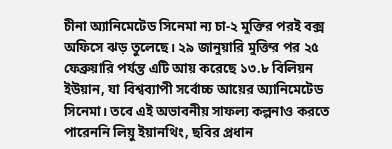চীনা অ্যানিমেটেড সিনেমা ন্য চা-২ মুক্তির পরই বক্স অফিসে ঝড় তুলেছে। ২৯ জানুয়ারি মুক্তির পর ২৫ ফেব্রুয়ারি পর্যন্ত এটি আয় করেছে ১৩.৮ বিলিয়ন ইউয়ান, যা বিশ্বব্যাপী সর্বোচ্চ আয়ের অ্যানিমেটেড সিনেমা। তবে এই অভাবনীয় সাফল্য কল্পনাও করতে পারেননি লিয়ু ইয়ানথিং, ছবির প্রধান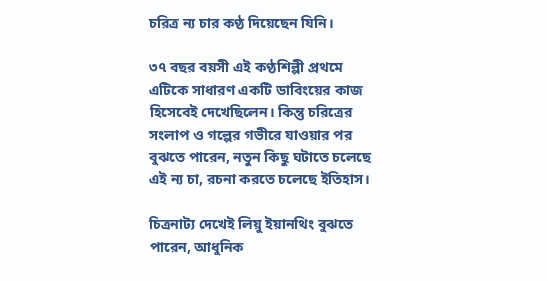চরিত্র ন্য চার কণ্ঠ দিয়েছেন যিনি।

৩৭ বছর বয়সী এই কণ্ঠশিল্পী প্রথমে এটিকে সাধারণ একটি ডাবিংয়ের কাজ হিসেবেই দেখেছিলেন। কিন্তু চরিত্রের সংলাপ ও গল্পের গভীরে যাওয়ার পর বুঝতে পারেন, নতুন কিছু ঘটাতে চলেছে এই ন্য চা, রচনা করতে চলেছে ইতিহাস।

চিত্রনাট্য দেখেই লিয়ু ইয়ানথিং বুঝতে পারেন, আধুনিক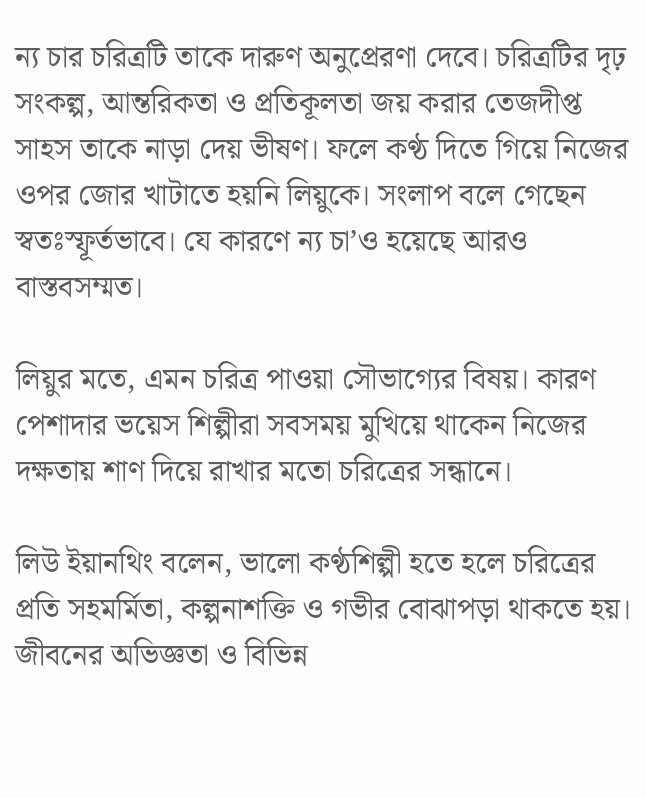ন্য চার চরিত্রটি তাকে দারুণ অনুপ্রেরণা দেবে। চরিত্রটির দৃঢ় সংকল্প, আন্তরিকতা ও প্রতিকূলতা জয় করার তেজদীপ্ত সাহস তাকে নাড়া দেয় ভীষণ। ফলে কণ্ঠ দিতে গিয়ে নিজের ওপর জোর খাটাতে হয়নি লিয়ুকে। সংলাপ বলে গেছেন স্বতঃস্ফূর্তভাবে। যে কারণে ন্য চা’ও হয়েছে আরও বাস্তবসম্মত।

লিয়ুর মতে, এমন চরিত্র পাওয়া সৌভাগ্যের বিষয়। কারণ পেশাদার ভয়েস শিল্পীরা সবসময় মুখিয়ে থাকেন নিজের দক্ষতায় শাণ দিয়ে রাখার মতো চরিত্রের সন্ধানে।

লিউ ইয়ানথিং বলেন, ভালো কণ্ঠশিল্পী হতে হলে চরিত্রের প্রতি সহমর্মিতা, কল্পনাশক্তি ও গভীর বোঝাপড়া থাকতে হয়। জীবনের অভিজ্ঞতা ও বিভিন্ন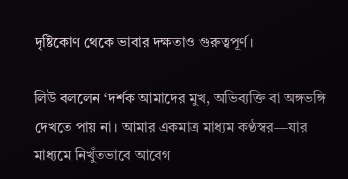দৃষ্টিকোণ থেকে ভাবার দক্ষতাও গুরুত্বপূর্ণ।

লিউ বললেন ‘দর্শক আমাদের মুখ, অভিব্যক্তি বা অঙ্গভঙ্গি দেখতে পায় না। আমার একমাত্র মাধ্যম কণ্ঠস্বর—যার মাধ্যমে নিখুঁতভাবে আবেগ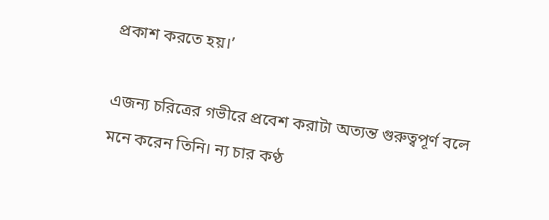প্রকাশ করতে হয়।’

এজন্য চরিত্রের গভীরে প্রবেশ করাটা অত্যন্ত গুরুত্বপূর্ণ বলে মনে করেন তিনি। ন্য চার কণ্ঠ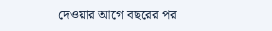দেওয়ার আগে বছরের পর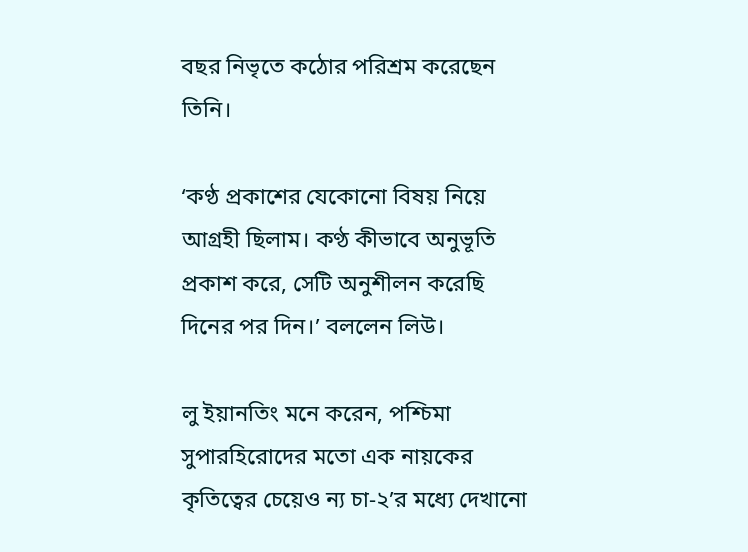বছর নিভৃতে কঠোর পরিশ্রম করেছেন তিনি।

‘কণ্ঠ প্রকাশের যেকোনো বিষয় নিয়ে আগ্রহী ছিলাম। কণ্ঠ কীভাবে অনুভূতি প্রকাশ করে, সেটি অনুশীলন করেছি দিনের পর দিন।’ বললেন লিউ।

লু ইয়ানতিং মনে করেন, পশ্চিমা সুপারহিরোদের মতো এক নায়কের কৃতিত্বের চেয়েও ন্য চা-২’র মধ্যে দেখানো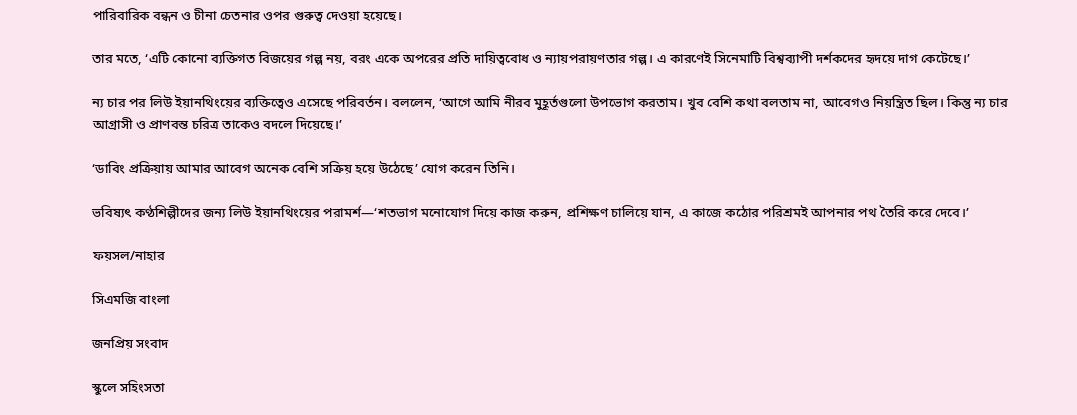পারিবারিক বন্ধন ও চীনা চেতনার ওপর গুরুত্ব দেওয়া হয়েছে।

তার মতে, ‘এটি কোনো ব্যক্তিগত বিজয়ের গল্প নয়, বরং একে অপরের প্রতি দায়িত্ববোধ ও ন্যায়পরায়ণতার গল্প। এ কারণেই সিনেমাটি বিশ্বব্যাপী দর্শকদের হৃদয়ে দাগ কেটেছে।’

ন্য চার পর লিউ ইয়ানথিংয়ের ব্যক্তিত্বেও এসেছে পরিবর্তন। বললেন, ‘আগে আমি নীরব মুহূর্তগুলো উপভোগ করতাম। খুব বেশি কথা বলতাম না, আবেগও নিয়ন্ত্রিত ছিল। কিন্তু ন্য চার আগ্রাসী ও প্রাণবন্ত চরিত্র তাকেও বদলে দিয়েছে।’

‘ডাবিং প্রক্রিয়ায় আমার আবেগ অনেক বেশি সক্রিয় হয়ে উঠেছে’ যোগ করেন তিনি।

ভবিষ্যৎ কণ্ঠশিল্পীদের জন্য লিউ ইয়ানথিংয়ের পরামর্শ—‘শতভাগ মনোযোগ দিয়ে কাজ করুন, প্রশিক্ষণ চালিয়ে যান, এ কাজে কঠোর পরিশ্রমই আপনার পথ তৈরি করে দেবে।’

ফয়সল/নাহার

সিএমজি বাংলা

জনপ্রিয় সংবাদ

স্কুলে সহিংসতা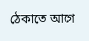ঠেকাতে আগে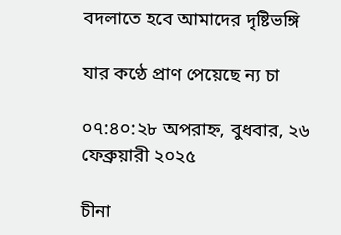বদলাতে হবে আমাদের দৃষ্টিভঙ্গি

যার কণ্ঠে প্রাণ পেয়েছে ন্য চা

০৭:৪০:২৮ অপরাহ্ন, বুধবার, ২৬ ফেব্রুয়ারী ২০২৫

চীনা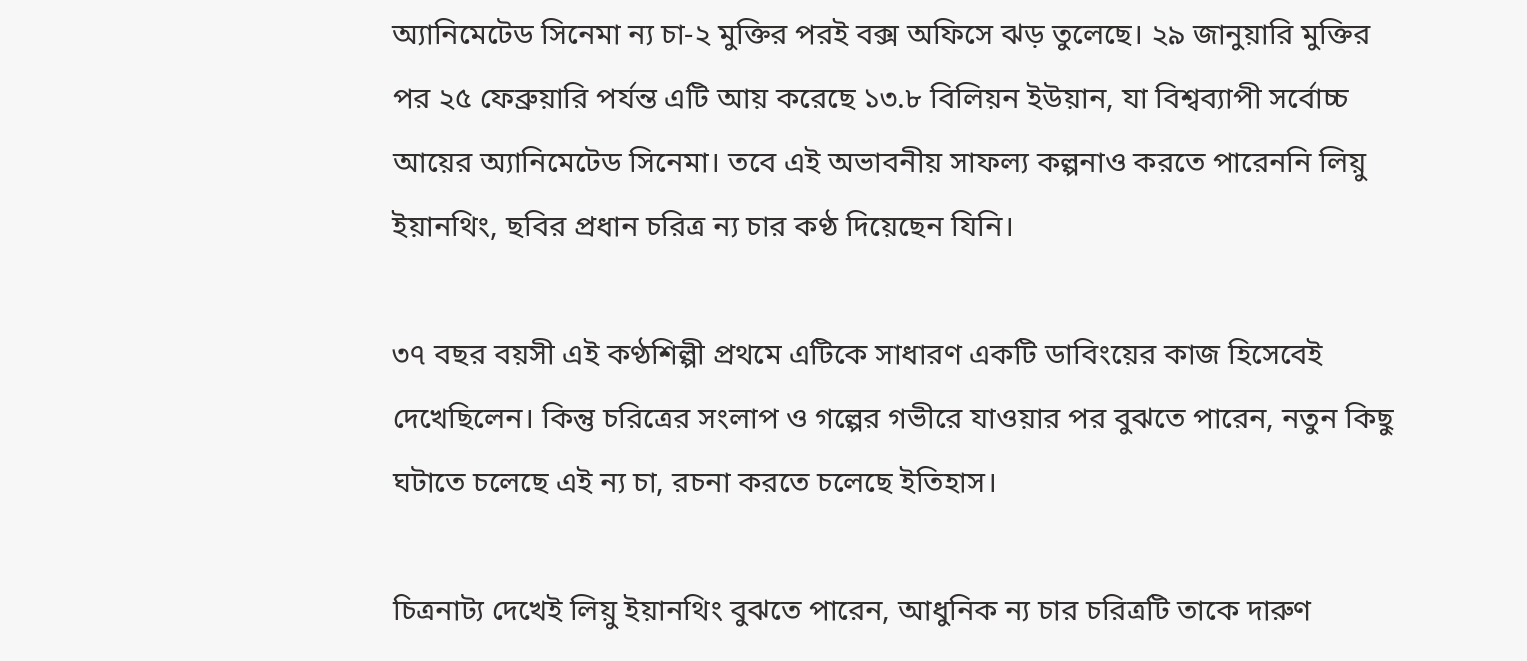অ্যানিমেটেড সিনেমা ন্য চা-২ মুক্তির পরই বক্স অফিসে ঝড় তুলেছে। ২৯ জানুয়ারি মুক্তির পর ২৫ ফেব্রুয়ারি পর্যন্ত এটি আয় করেছে ১৩.৮ বিলিয়ন ইউয়ান, যা বিশ্বব্যাপী সর্বোচ্চ আয়ের অ্যানিমেটেড সিনেমা। তবে এই অভাবনীয় সাফল্য কল্পনাও করতে পারেননি লিয়ু ইয়ানথিং, ছবির প্রধান চরিত্র ন্য চার কণ্ঠ দিয়েছেন যিনি।

৩৭ বছর বয়সী এই কণ্ঠশিল্পী প্রথমে এটিকে সাধারণ একটি ডাবিংয়ের কাজ হিসেবেই দেখেছিলেন। কিন্তু চরিত্রের সংলাপ ও গল্পের গভীরে যাওয়ার পর বুঝতে পারেন, নতুন কিছু ঘটাতে চলেছে এই ন্য চা, রচনা করতে চলেছে ইতিহাস।

চিত্রনাট্য দেখেই লিয়ু ইয়ানথিং বুঝতে পারেন, আধুনিক ন্য চার চরিত্রটি তাকে দারুণ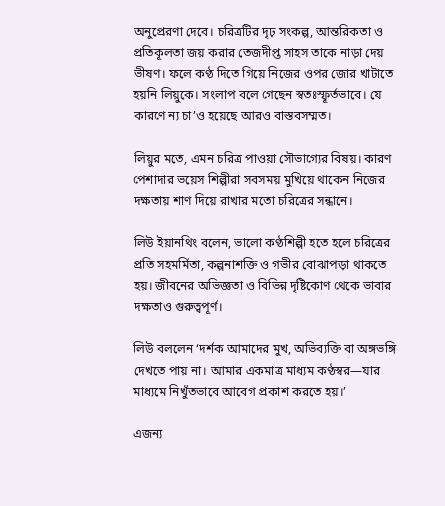অনুপ্রেরণা দেবে। চরিত্রটির দৃঢ় সংকল্প, আন্তরিকতা ও প্রতিকূলতা জয় করার তেজদীপ্ত সাহস তাকে নাড়া দেয় ভীষণ। ফলে কণ্ঠ দিতে গিয়ে নিজের ওপর জোর খাটাতে হয়নি লিয়ুকে। সংলাপ বলে গেছেন স্বতঃস্ফূর্তভাবে। যে কারণে ন্য চা’ও হয়েছে আরও বাস্তবসম্মত।

লিয়ুর মতে, এমন চরিত্র পাওয়া সৌভাগ্যের বিষয়। কারণ পেশাদার ভয়েস শিল্পীরা সবসময় মুখিয়ে থাকেন নিজের দক্ষতায় শাণ দিয়ে রাখার মতো চরিত্রের সন্ধানে।

লিউ ইয়ানথিং বলেন, ভালো কণ্ঠশিল্পী হতে হলে চরিত্রের প্রতি সহমর্মিতা, কল্পনাশক্তি ও গভীর বোঝাপড়া থাকতে হয়। জীবনের অভিজ্ঞতা ও বিভিন্ন দৃষ্টিকোণ থেকে ভাবার দক্ষতাও গুরুত্বপূর্ণ।

লিউ বললেন ‘দর্শক আমাদের মুখ, অভিব্যক্তি বা অঙ্গভঙ্গি দেখতে পায় না। আমার একমাত্র মাধ্যম কণ্ঠস্বর—যার মাধ্যমে নিখুঁতভাবে আবেগ প্রকাশ করতে হয়।’

এজন্য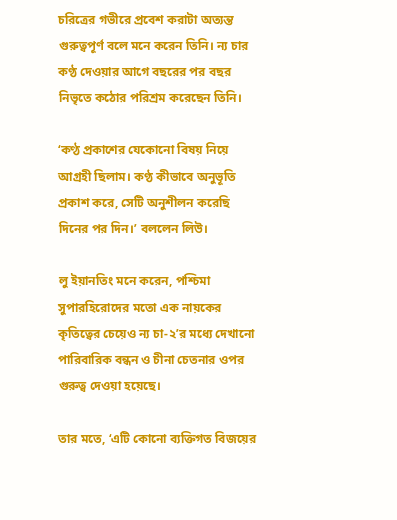চরিত্রের গভীরে প্রবেশ করাটা অত্যন্ত গুরুত্বপূর্ণ বলে মনে করেন তিনি। ন্য চার কণ্ঠ দেওয়ার আগে বছরের পর বছর নিভৃতে কঠোর পরিশ্রম করেছেন তিনি।

‘কণ্ঠ প্রকাশের যেকোনো বিষয় নিয়ে আগ্রহী ছিলাম। কণ্ঠ কীভাবে অনুভূতি প্রকাশ করে, সেটি অনুশীলন করেছি দিনের পর দিন।’ বললেন লিউ।

লু ইয়ানতিং মনে করেন, পশ্চিমা সুপারহিরোদের মতো এক নায়কের কৃতিত্বের চেয়েও ন্য চা-২’র মধ্যে দেখানো পারিবারিক বন্ধন ও চীনা চেতনার ওপর গুরুত্ব দেওয়া হয়েছে।

তার মতে, ‘এটি কোনো ব্যক্তিগত বিজয়ের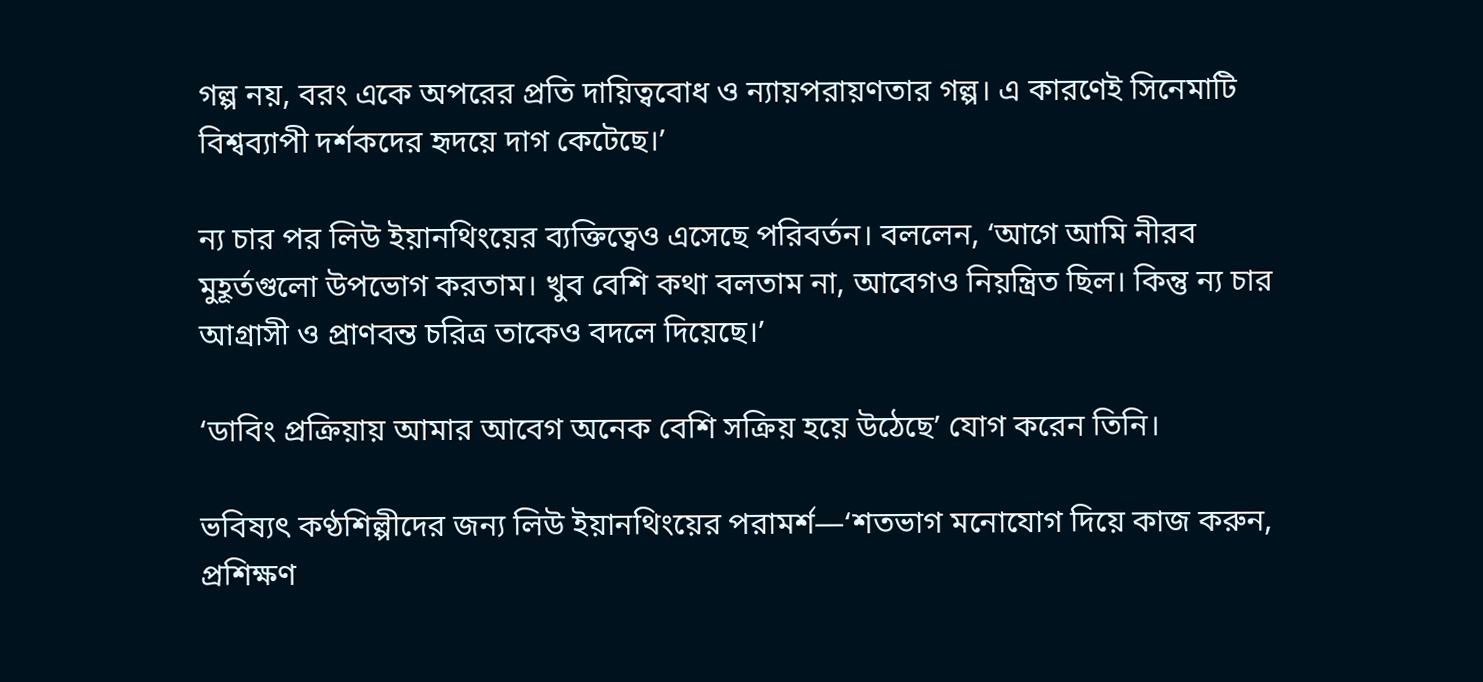গল্প নয়, বরং একে অপরের প্রতি দায়িত্ববোধ ও ন্যায়পরায়ণতার গল্প। এ কারণেই সিনেমাটি বিশ্বব্যাপী দর্শকদের হৃদয়ে দাগ কেটেছে।’

ন্য চার পর লিউ ইয়ানথিংয়ের ব্যক্তিত্বেও এসেছে পরিবর্তন। বললেন, ‘আগে আমি নীরব মুহূর্তগুলো উপভোগ করতাম। খুব বেশি কথা বলতাম না, আবেগও নিয়ন্ত্রিত ছিল। কিন্তু ন্য চার আগ্রাসী ও প্রাণবন্ত চরিত্র তাকেও বদলে দিয়েছে।’

‘ডাবিং প্রক্রিয়ায় আমার আবেগ অনেক বেশি সক্রিয় হয়ে উঠেছে’ যোগ করেন তিনি।

ভবিষ্যৎ কণ্ঠশিল্পীদের জন্য লিউ ইয়ানথিংয়ের পরামর্শ—‘শতভাগ মনোযোগ দিয়ে কাজ করুন, প্রশিক্ষণ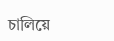চালিয়ে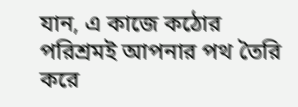যান, এ কাজে কঠোর পরিশ্রমই আপনার পথ তৈরি করে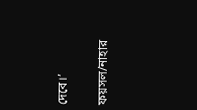দেবে।’

ফয়সল/নাহার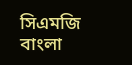সিএমজি বাংলা